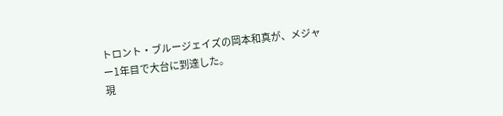トロント・ブルージェイズの岡本和真が、メジャー1年目で大台に到達した。
現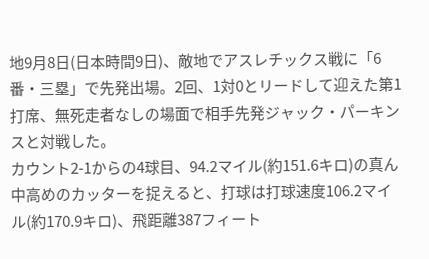地9月8日(日本時間9日)、敵地でアスレチックス戦に「6番・三塁」で先発出場。2回、1対0とリードして迎えた第1打席、無死走者なしの場面で相手先発ジャック・パーキンスと対戦した。
カウント2-1からの4球目、94.2マイル(約151.6キロ)の真ん中高めのカッターを捉えると、打球は打球速度106.2マイル(約170.9キロ)、飛距離387フィート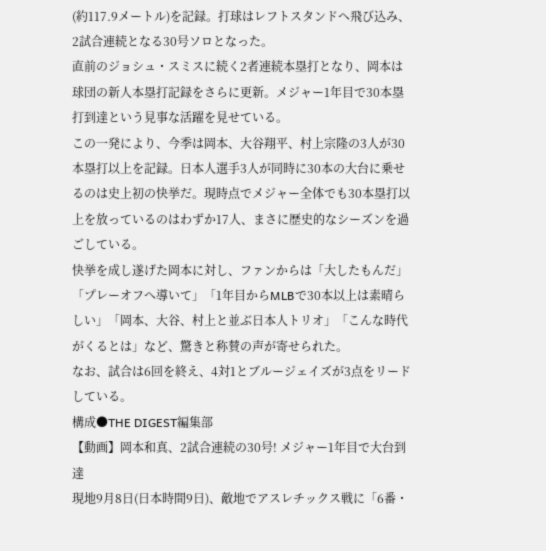(約117.9メートル)を記録。打球はレフトスタンドへ飛び込み、2試合連続となる30号ソロとなった。
直前のジョシュ・スミスに続く2者連続本塁打となり、岡本は球団の新人本塁打記録をさらに更新。メジャー1年目で30本塁打到達という見事な活躍を見せている。
この一発により、今季は岡本、大谷翔平、村上宗隆の3人が30本塁打以上を記録。日本人選手3人が同時に30本の大台に乗せるのは史上初の快挙だ。現時点でメジャー全体でも30本塁打以上を放っているのはわずか17人、まさに歴史的なシーズンを過ごしている。
快挙を成し遂げた岡本に対し、ファンからは「大したもんだ」「プレーオフへ導いて」「1年目からMLBで30本以上は素晴らしい」「岡本、大谷、村上と並ぶ日本人トリオ」「こんな時代がくるとは」など、驚きと称賛の声が寄せられた。
なお、試合は6回を終え、4対1とブルージェイズが3点をリードしている。
構成●THE DIGEST編集部
【動画】岡本和真、2試合連続の30号! メジャー1年目で大台到達
現地9月8日(日本時間9日)、敵地でアスレチックス戦に「6番・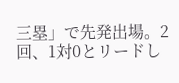三塁」で先発出場。2回、1対0とリードし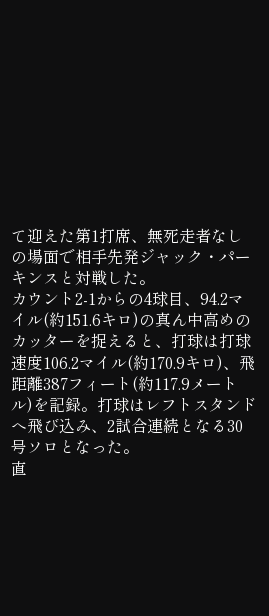て迎えた第1打席、無死走者なしの場面で相手先発ジャック・パーキンスと対戦した。
カウント2-1からの4球目、94.2マイル(約151.6キロ)の真ん中高めのカッターを捉えると、打球は打球速度106.2マイル(約170.9キロ)、飛距離387フィート(約117.9メートル)を記録。打球はレフトスタンドへ飛び込み、2試合連続となる30号ソロとなった。
直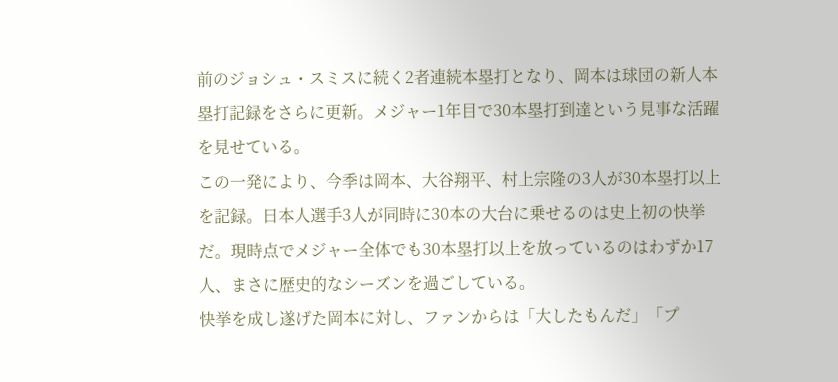前のジョシュ・スミスに続く2者連続本塁打となり、岡本は球団の新人本塁打記録をさらに更新。メジャー1年目で30本塁打到達という見事な活躍を見せている。
この一発により、今季は岡本、大谷翔平、村上宗隆の3人が30本塁打以上を記録。日本人選手3人が同時に30本の大台に乗せるのは史上初の快挙だ。現時点でメジャー全体でも30本塁打以上を放っているのはわずか17人、まさに歴史的なシーズンを過ごしている。
快挙を成し遂げた岡本に対し、ファンからは「大したもんだ」「プ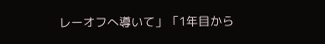レーオフへ導いて」「1年目から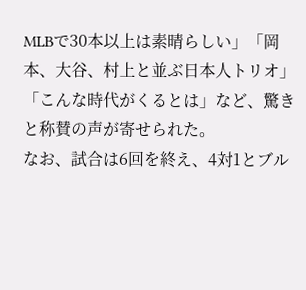MLBで30本以上は素晴らしい」「岡本、大谷、村上と並ぶ日本人トリオ」「こんな時代がくるとは」など、驚きと称賛の声が寄せられた。
なお、試合は6回を終え、4対1とブル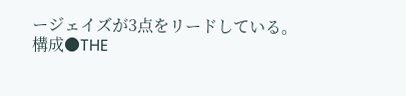ージェイズが3点をリードしている。
構成●THE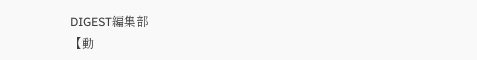DIGEST編集部
【動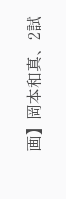画】岡本和真、2試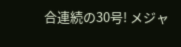合連続の30号! メジャ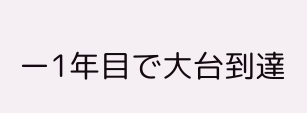ー1年目で大台到達